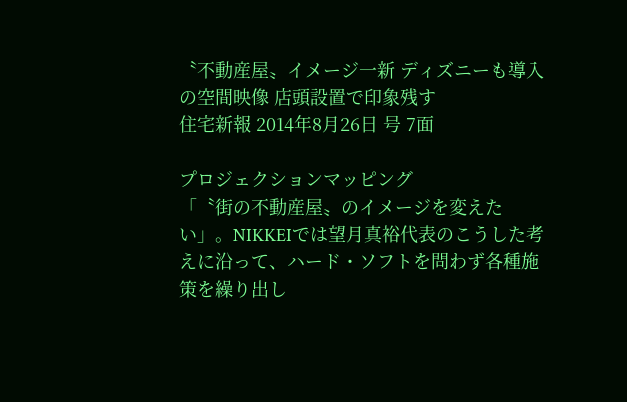〝不動産屋〟イメージ一新 ディズニーも導入の空間映像 店頭設置で印象残す
住宅新報 2014年8月26日 号 7面

プロジェクションマッピング
「〝街の不動産屋〟のイメージを変えたい」。NIKKEIでは望月真裕代表のこうした考えに沿って、ハード・ソフトを問わず各種施策を繰り出し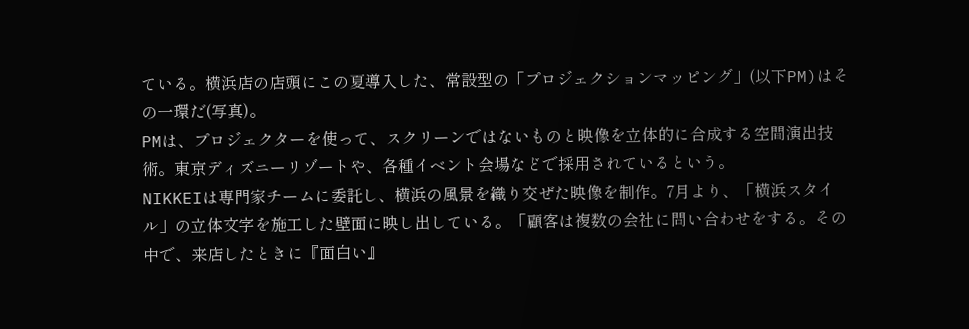ている。横浜店の店頭にこの夏導入した、常設型の「プロジェクションマッピング」(以下PM)はその一環だ(写真)。
PMは、プロジェクターを使って、スクリーンではないものと映像を立体的に合成する空間演出技術。東京ディズニーリゾートや、各種イベント会場などで採用されているという。
NIKKEIは専門家チームに委託し、横浜の風景を織り交ぜた映像を制作。7月より、「横浜スタイル」の立体文字を施工した壁面に映し出している。「顧客は複数の会社に問い合わせをする。その中で、来店したときに『面白い』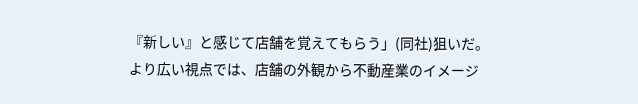『新しい』と感じて店舗を覚えてもらう」(同社)狙いだ。
より広い視点では、店舗の外観から不動産業のイメージ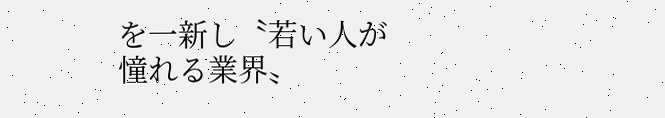を一新し〝若い人が憧れる業界〟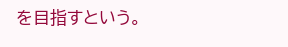を目指すという。